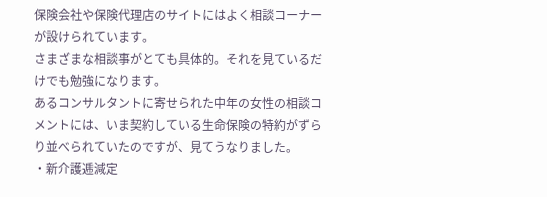保険会社や保険代理店のサイトにはよく相談コーナーが設けられています。
さまざまな相談事がとても具体的。それを見ているだけでも勉強になります。
あるコンサルタントに寄せられた中年の女性の相談コメントには、いま契約している生命保険の特約がずらり並べられていたのですが、見てうなりました。
・新介護逓減定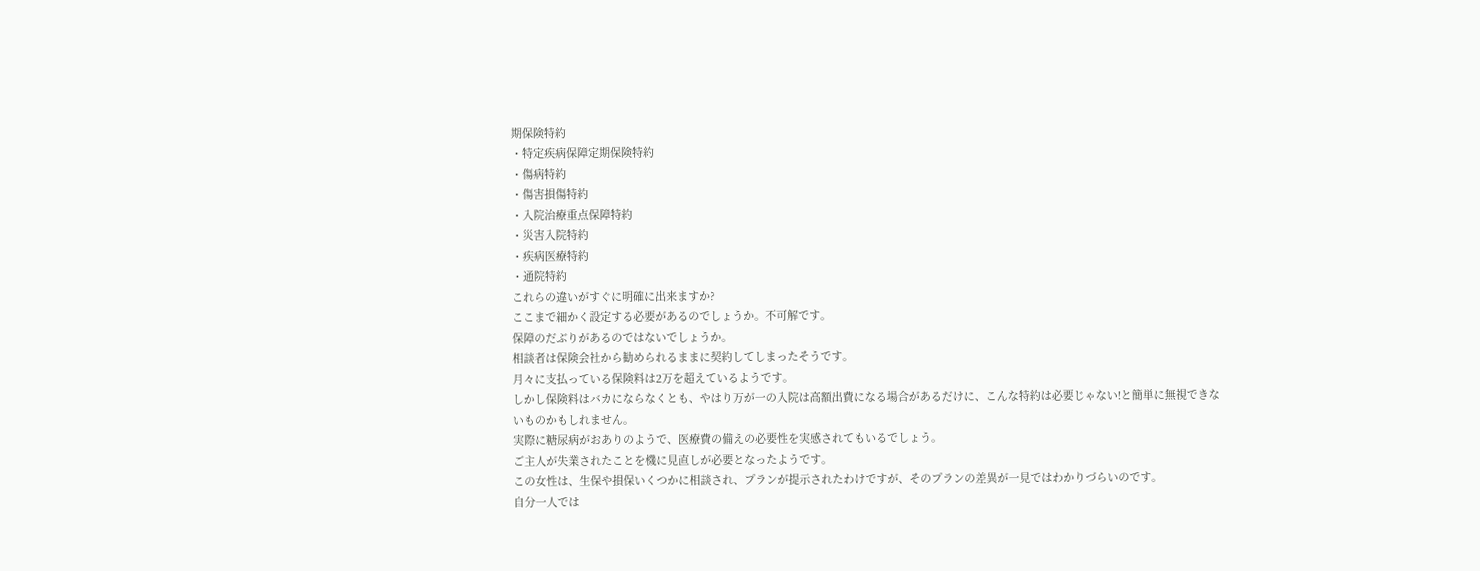期保険特約
・特定疾病保障定期保険特約
・傷病特約
・傷害損傷特約
・入院治療重点保障特約
・災害入院特約
・疾病医療特約
・通院特約
これらの違いがすぐに明確に出来ますか?
ここまで細かく設定する必要があるのでしょうか。不可解です。
保障のだぶりがあるのではないでしょうか。
相談者は保険会社から勧められるままに契約してしまったそうです。
月々に支払っている保険料は2万を超えているようです。
しかし保険料はバカにならなくとも、やはり万が一の入院は高額出費になる場合があるだけに、こんな特約は必要じゃない!と簡単に無視できないものかもしれません。
実際に糖尿病がおありのようで、医療費の備えの必要性を実感されてもいるでしょう。
ご主人が失業されたことを機に見直しが必要となったようです。
この女性は、生保や損保いくつかに相談され、プランが提示されたわけですが、そのプランの差異が一見ではわかりづらいのです。
自分一人では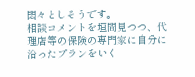悶々としそうです。
相談コメントを垣間見つつ、代理店等の保険の専門家に自分に沿ったプランをいく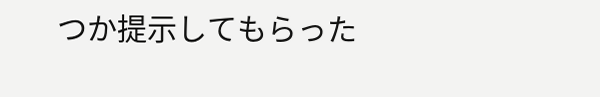つか提示してもらった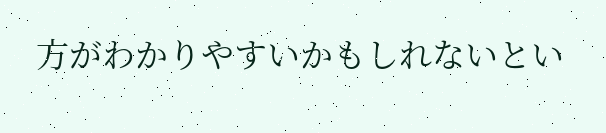方がわかりやすいかもしれないとい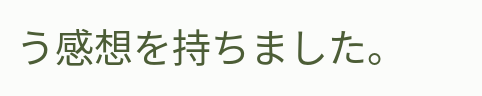う感想を持ちました。